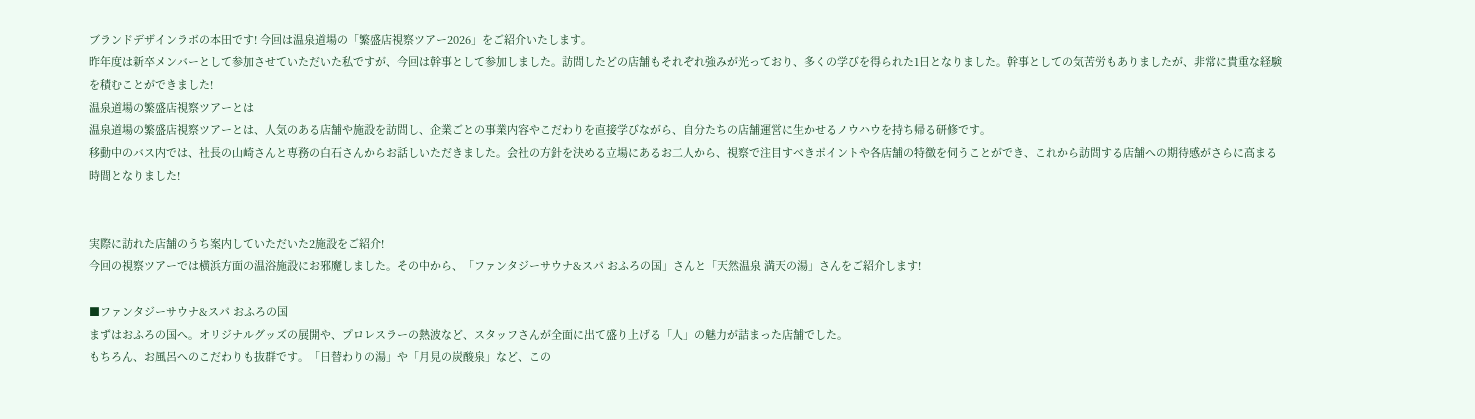ブランドデザインラボの本田です! 今回は温泉道場の「繁盛店視察ツアー2026」をご紹介いたします。
昨年度は新卒メンバーとして参加させていただいた私ですが、今回は幹事として参加しました。訪問したどの店舗もそれぞれ強みが光っており、多くの学びを得られた1日となりました。幹事としての気苦労もありましたが、非常に貴重な経験を積むことができました!
温泉道場の繁盛店視察ツアーとは
温泉道場の繁盛店視察ツアーとは、人気のある店舗や施設を訪問し、企業ごとの事業内容やこだわりを直接学びながら、自分たちの店舗運営に生かせるノウハウを持ち帰る研修です。
移動中のバス内では、社長の山崎さんと専務の白石さんからお話しいただきました。会社の方針を決める立場にあるお二人から、視察で注目すべきポイントや各店舗の特徴を伺うことができ、これから訪問する店舗への期待感がさらに高まる時間となりました!


実際に訪れた店舗のうち案内していただいた2施設をご紹介!
今回の視察ツアーでは横浜方面の温浴施設にお邪魔しました。その中から、「ファンタジーサウナ&スパ おふろの国」さんと「天然温泉 満天の湯」さんをご紹介します!

■ファンタジーサウナ&スパ おふろの国
まずはおふろの国へ。オリジナルグッズの展開や、プロレスラーの熱波など、スタッフさんが全面に出て盛り上げる「人」の魅力が詰まった店舗でした。
もちろん、お風呂へのこだわりも抜群です。「日替わりの湯」や「月見の炭酸泉」など、この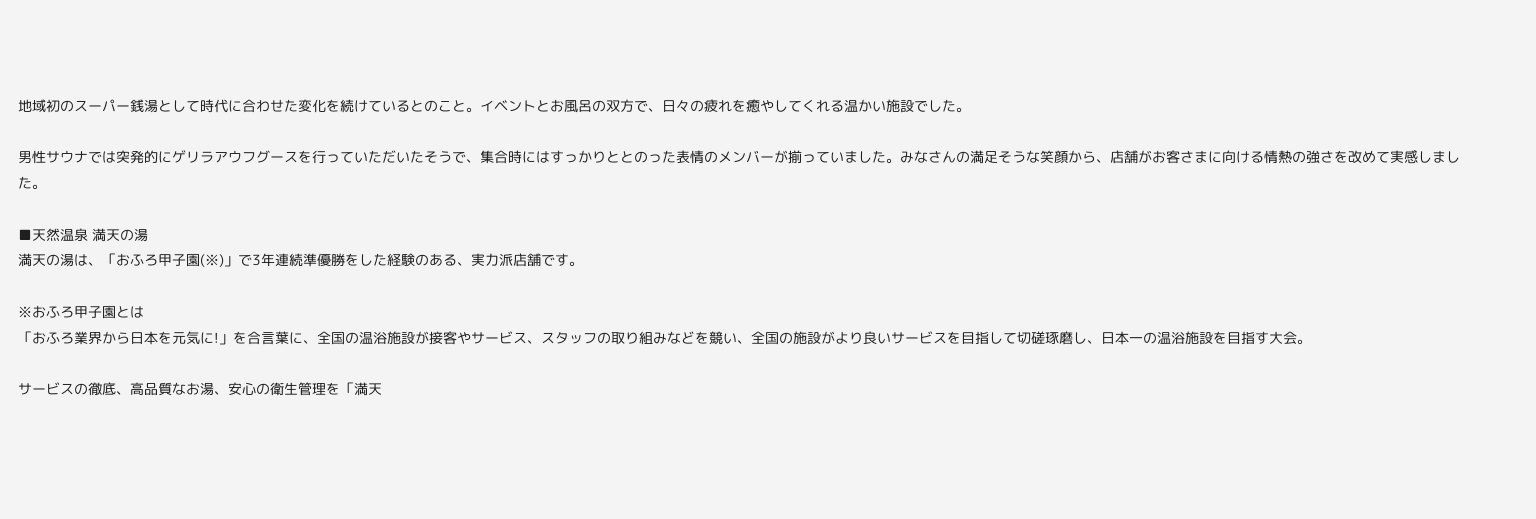地域初のスーパー銭湯として時代に合わせた変化を続けているとのこと。イベントとお風呂の双方で、日々の疲れを癒やしてくれる温かい施設でした。

男性サウナでは突発的にゲリラアウフグースを行っていただいたそうで、集合時にはすっかりととのった表情のメンバーが揃っていました。みなさんの満足そうな笑顔から、店舗がお客さまに向ける情熱の強さを改めて実感しました。

■天然温泉 満天の湯
満天の湯は、「おふろ甲子園(※)」で3年連続準優勝をした経験のある、実力派店舗です。

※おふろ甲子園とは
「おふろ業界から日本を元気に!」を合言葉に、全国の温浴施設が接客やサービス、スタッフの取り組みなどを競い、全国の施設がより良いサービスを目指して切磋琢磨し、日本一の温浴施設を目指す大会。

サービスの徹底、高品質なお湯、安心の衛生管理を「満天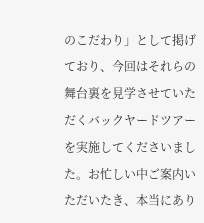のこだわり」として掲げており、今回はそれらの舞台裏を見学させていただくバックヤードツアーを実施してくださいました。お忙しい中ご案内いただいたき、本当にあり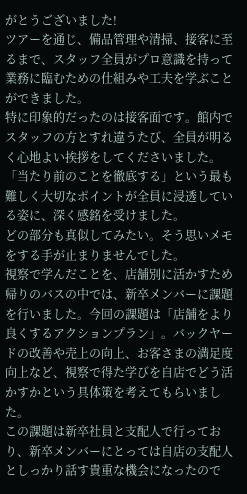がとうございました!
ツアーを通じ、備品管理や清掃、接客に至るまで、スタッフ全員がプロ意識を持って業務に臨むための仕組みや工夫を学ぶことができました。
特に印象的だったのは接客面です。館内でスタッフの方とすれ違うたび、全員が明るく心地よい挨拶をしてくださいました。「当たり前のことを徹底する」という最も難しく大切なポイントが全員に浸透している姿に、深く感銘を受けました。
どの部分も真似してみたい。そう思いメモをする手が止まりませんでした。
視察で学んだことを、店舗別に活かすため
帰りのバスの中では、新卒メンバーに課題を行いました。今回の課題は「店舗をより良くするアクションプラン」。バックヤードの改善や売上の向上、お客さまの満足度向上など、視察で得た学びを自店でどう活かすかという具体策を考えてもらいました。
この課題は新卒社員と支配人で行っており、新卒メンバーにとっては自店の支配人としっかり話す貴重な機会になったので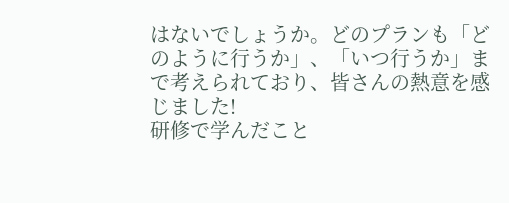はないでしょうか。どのプランも「どのように行うか」、「いつ行うか」まで考えられており、皆さんの熱意を感じました!
研修で学んだこと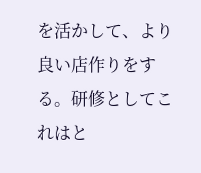を活かして、より良い店作りをする。研修としてこれはと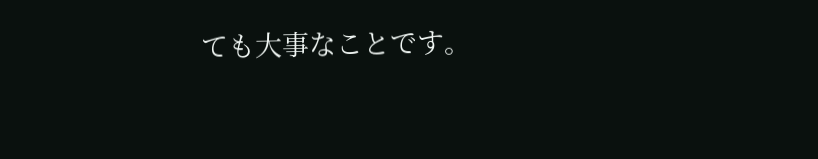ても大事なことです。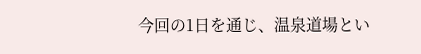今回の1日を通じ、温泉道場とい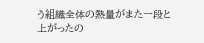う組織全体の熱量がまた一段と上がったの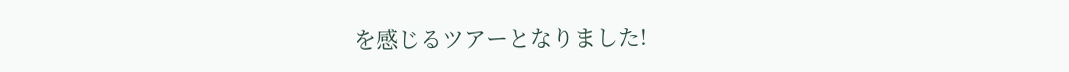を感じるツアーとなりました!